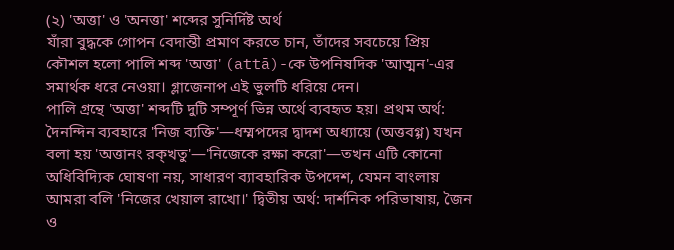(২) 'অত্তা' ও 'অনত্তা' শব্দের সুনির্দিষ্ট অর্থ
যাঁরা বুদ্ধকে গোপন বেদান্তী প্রমাণ করতে চান, তাঁদের সবচেয়ে প্রিয় কৌশল হলো পালি শব্দ 'অত্তা' (attā)-কে উপনিষদিক 'আত্মন'-এর সমার্থক ধরে নেওয়া। গ্লাজেনাপ এই ভুলটি ধরিয়ে দেন।
পালি গ্রন্থে 'অত্তা' শব্দটি দুটি সম্পূর্ণ ভিন্ন অর্থে ব্যবহৃত হয়। প্রথম অর্থ: দৈনন্দিন ব্যবহারে 'নিজ ব্যক্তি'—ধম্মপদের দ্বাদশ অধ্যায়ে (অত্তবগ্গ) যখন বলা হয় 'অত্তানং রক্খতু'—'নিজেকে রক্ষা করো'—তখন এটি কোনো অধিবিদ্যিক ঘোষণা নয়, সাধারণ ব্যাবহারিক উপদেশ, যেমন বাংলায় আমরা বলি 'নিজের খেয়াল রাখো।' দ্বিতীয় অর্থ: দার্শনিক পরিভাষায়, জৈন ও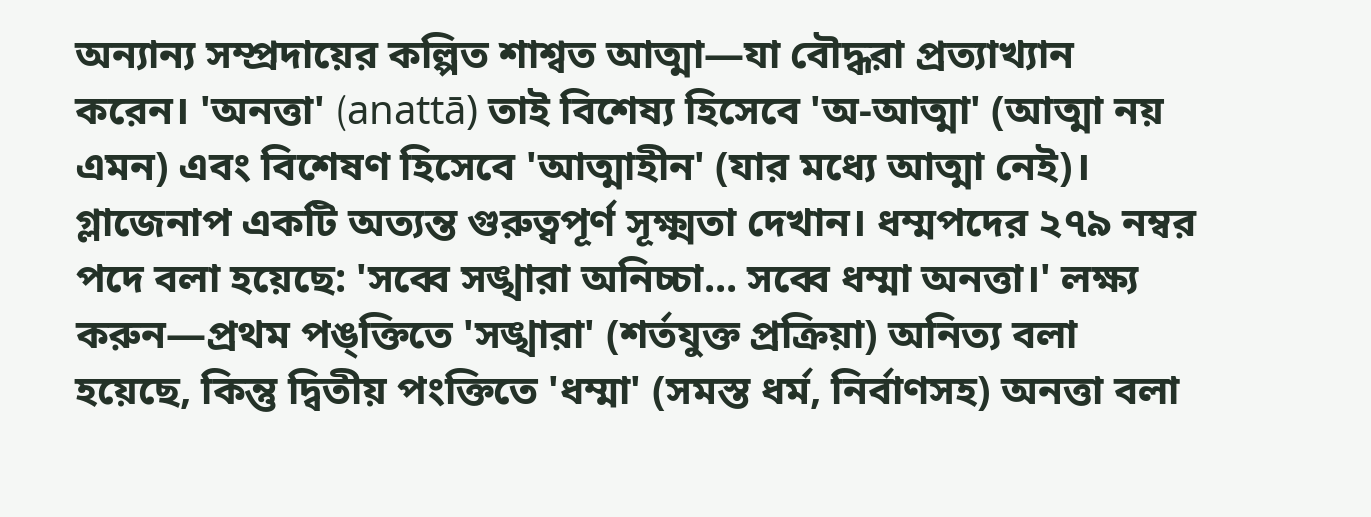অন্যান্য সম্প্রদায়ের কল্পিত শাশ্বত আত্মা—যা বৌদ্ধরা প্রত্যাখ্যান করেন। 'অনত্তা' (anattā) তাই বিশেষ্য হিসেবে 'অ-আত্মা' (আত্মা নয় এমন) এবং বিশেষণ হিসেবে 'আত্মাহীন' (যার মধ্যে আত্মা নেই)।
গ্লাজেনাপ একটি অত্যন্ত গুরুত্বপূর্ণ সূক্ষ্মতা দেখান। ধম্মপদের ২৭৯ নম্বর পদে বলা হয়েছে: 'সব্বে সঙ্খারা অনিচ্চা... সব্বে ধম্মা অনত্তা।' লক্ষ্য করুন—প্রথম পঙ্ক্তিতে 'সঙ্খারা' (শর্তযুক্ত প্রক্রিয়া) অনিত্য বলা হয়েছে, কিন্তু দ্বিতীয় পংক্তিতে 'ধম্মা' (সমস্ত ধর্ম, নির্বাণসহ) অনত্তা বলা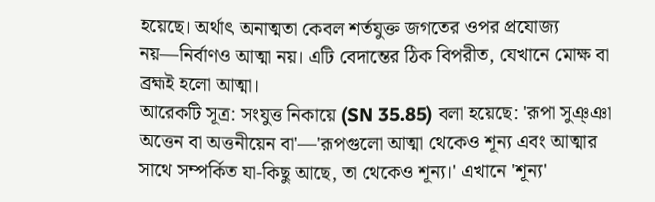হয়েছে। অর্থাৎ অনাত্মতা কেবল শর্তযুক্ত জগতের ওপর প্রযোজ্য নয়—নির্বাণও আত্মা নয়। এটি বেদান্তের ঠিক বিপরীত, যেখানে মোক্ষ বা ব্রহ্মই হলো আত্মা।
আরেকটি সূত্র: সংযুত্ত নিকায়ে (SN 35.85) বলা হয়েছে: 'রূপা সুঞ্ঞা অত্তেন বা অত্তনীয়েন বা'—'রূপগুলো আত্মা থেকেও শূন্য এবং আত্মার সাথে সম্পর্কিত যা-কিছু আছে, তা থেকেও শূন্য।' এখানে 'শূন্য'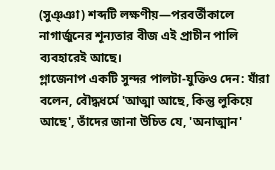(সুঞ্ঞা) শব্দটি লক্ষণীয়—পরবর্তীকালে নাগার্জুনের শূন্যতার বীজ এই প্রাচীন পালি ব্যবহারেই আছে।
গ্লাজেনাপ একটি সুন্দর পালটা-যুক্তিও দেন: যাঁরা বলেন, বৌদ্ধধর্মে 'আত্মা আছে, কিন্তু লুকিয়ে আছে', তাঁদের জানা উচিত যে, 'অনাত্মান'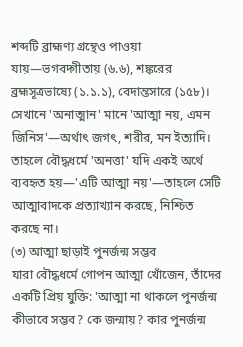শব্দটি ব্রাহ্মণ্য গ্রন্থেও পাওয়া যায়—ভগবদ্গীতায় (৬.৬), শঙ্করের ব্রহ্মসূত্রভাষ্যে (১.১.১), বেদান্তসারে (১৫৮)। সেখানে 'অনাত্মান' মানে 'আত্মা নয়, এমন জিনিস'—অর্থাৎ জগৎ, শরীর, মন ইত্যাদি। তাহলে বৌদ্ধধর্মে 'অনত্তা' যদি একই অর্থে ব্যবহৃত হয়—'এটি আত্মা নয়'—তাহলে সেটি আত্মাবাদকে প্রত্যাখ্যান করছে, নিশ্চিত করছে না।
(৩) আত্মা ছাড়াই পুনর্জন্ম সম্ভব
যারা বৌদ্ধধর্মে গোপন আত্মা খোঁজেন, তাঁদের একটি প্রিয় যুক্তি: 'আত্মা না থাকলে পুনর্জন্ম কীভাবে সম্ভব? কে জন্মায়? কার পুনর্জন্ম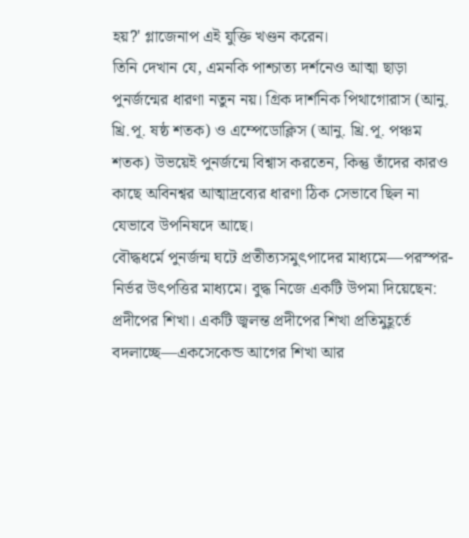হয়?' গ্লাজেনাপ এই যুক্তি খণ্ডন করেন।
তিনি দেখান যে, এমনকি পাশ্চাত্য দর্শনেও আত্মা ছাড়া পুনর্জন্মের ধারণা নতুন নয়। গ্রিক দার্শনিক পিথাগোরাস (আনু. খ্রি.পূ. ষষ্ঠ শতক) ও এম্পেডোক্লিস (আনু. খ্রি.পূ. পঞ্চম শতক) উভয়েই পুনর্জন্মে বিশ্বাস করতেন, কিন্তু তাঁদের কারও কাছে অবিনশ্বর আত্মাদ্রব্যের ধারণা ঠিক সেভাবে ছিল না যেভাবে উপনিষদে আছে।
বৌদ্ধধর্মে পুনর্জন্ম ঘটে প্রতীত্যসমুৎপাদের মাধ্যমে—পরস্পর-নির্ভর উৎপত্তির মাধ্যমে। বুদ্ধ নিজে একটি উপমা দিয়েছেন: প্রদীপের শিখা। একটি জ্বলন্ত প্রদীপের শিখা প্রতিমুহূর্তে বদলাচ্ছে—একসেকেন্ড আগের শিখা আর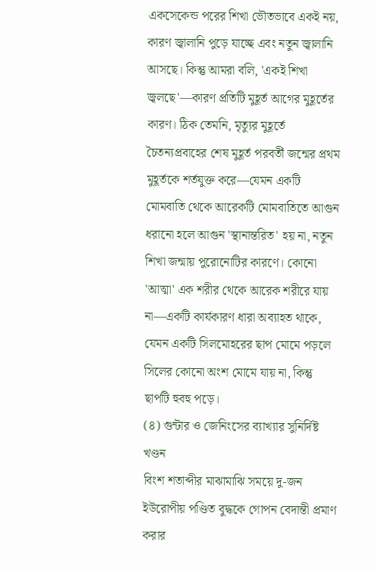একসেকেন্ড পরের শিখা ভৌতভাবে একই নয়, কারণ জ্বালানি পুড়ে যাচ্ছে এবং নতুন জ্বালানি আসছে। কিন্তু আমরা বলি, 'একই শিখা জ্বলছে'—কারণ প্রতিটি মুহূর্ত আগের মুহূর্তের কারণ। ঠিক তেমনি, মৃত্যুর মুহূর্তে চৈতন্যপ্রবাহের শেষ মুহূর্ত পরবর্তী জন্মের প্রথম মুহূর্তকে শর্তযুক্ত করে—যেমন একটি মোমবাতি থেকে আরেকটি মোমবাতিতে আগুন ধরানো হলে আগুন 'স্থানান্তরিত' হয় না, নতুন শিখা জন্মায় পুরোনোটির কারণে। কোনো 'আত্মা' এক শরীর থেকে আরেক শরীরে যায় না—একটি কার্যকারণ ধারা অব্যাহত থাকে, যেমন একটি সিলমোহরের ছাপ মোমে পড়লে সিলের কোনো অংশ মোমে যায় না, কিন্তু ছাপটি হুবহু পড়ে।
(৪) গুন্টার ও জেনিংসের ব্যাখ্যার সুনির্দিষ্ট খণ্ডন
বিংশ শতাব্দীর মাঝামাঝি সময়ে দু-জন ইউরোপীয় পণ্ডিত বুদ্ধকে গোপন বেদান্তী প্রমাণ করার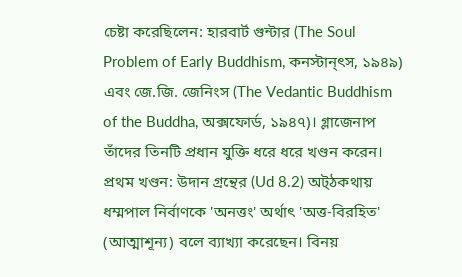চেষ্টা করেছিলেন: হারবার্ট গুন্টার (The Soul Problem of Early Buddhism, কনস্টান্ৎস, ১৯৪৯) এবং জে.জি. জেনিংস (The Vedantic Buddhism of the Buddha, অক্সফোর্ড, ১৯৪৭)। গ্লাজেনাপ তাঁদের তিনটি প্রধান যুক্তি ধরে ধরে খণ্ডন করেন।
প্রথম খণ্ডন: উদান গ্রন্থের (Ud 8.2) অট্ঠকথায় ধম্মপাল নির্বাণকে 'অনত্তং' অর্থাৎ 'অত্ত-বিরহিত' (আত্মাশূন্য) বলে ব্যাখ্যা করেছেন। বিনয়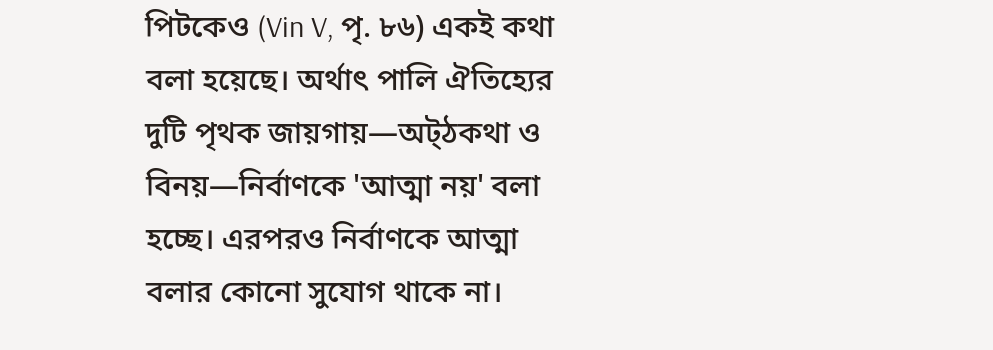পিটকেও (Vin V, পৃ. ৮৬) একই কথা বলা হয়েছে। অর্থাৎ পালি ঐতিহ্যের দুটি পৃথক জায়গায়—অট্ঠকথা ও বিনয়—নির্বাণকে 'আত্মা নয়' বলা হচ্ছে। এরপরও নির্বাণকে আত্মা বলার কোনো সুযোগ থাকে না।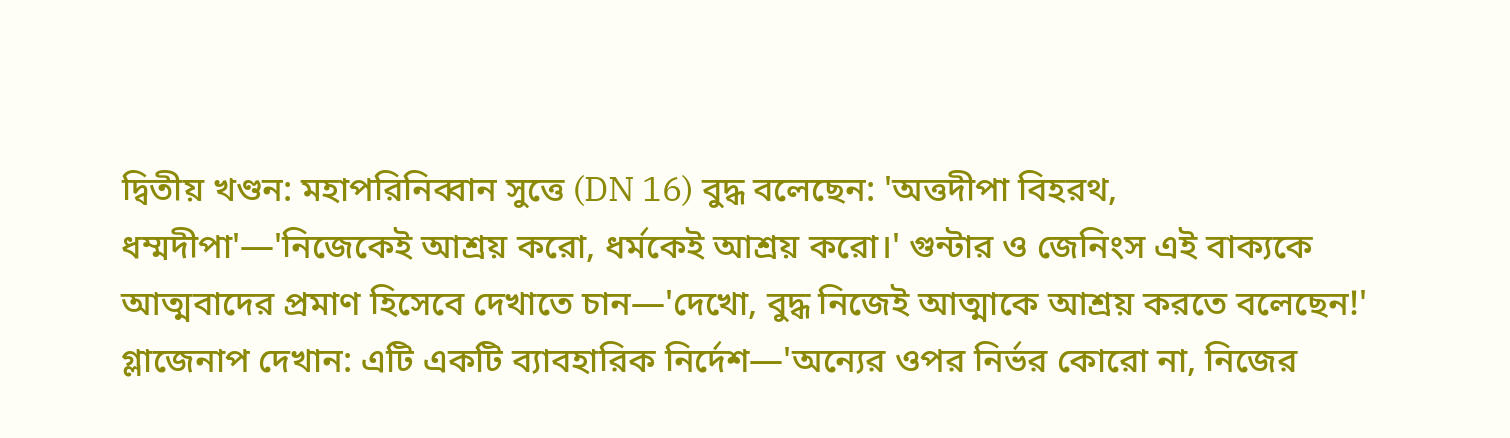দ্বিতীয় খণ্ডন: মহাপরিনিব্বান সুত্তে (DN 16) বুদ্ধ বলেছেন: 'অত্তদীপা বিহরথ, ধম্মদীপা'—'নিজেকেই আশ্রয় করো, ধর্মকেই আশ্রয় করো।' গুন্টার ও জেনিংস এই বাক্যকে আত্মবাদের প্রমাণ হিসেবে দেখাতে চান—'দেখো, বুদ্ধ নিজেই আত্মাকে আশ্রয় করতে বলেছেন!' গ্লাজেনাপ দেখান: এটি একটি ব্যাবহারিক নির্দেশ—'অন্যের ওপর নির্ভর কোরো না, নিজের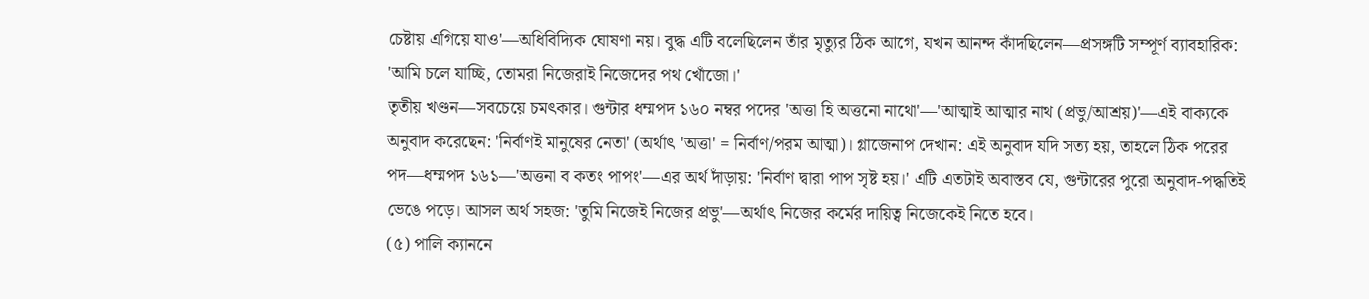চেষ্টায় এগিয়ে যাও'—অধিবিদ্যিক ঘোষণা নয়। বুদ্ধ এটি বলেছিলেন তাঁর মৃত্যুর ঠিক আগে, যখন আনন্দ কাঁদছিলেন—প্রসঙ্গটি সম্পূর্ণ ব্যাবহারিক: 'আমি চলে যাচ্ছি, তোমরা নিজেরাই নিজেদের পথ খোঁজো।'
তৃতীয় খণ্ডন—সবচেয়ে চমৎকার। গুন্টার ধম্মপদ ১৬০ নম্বর পদের 'অত্তা হি অত্তনো নাথো'—'আত্মাই আত্মার নাথ (প্রভু/আশ্রয়)'—এই বাক্যকে অনুবাদ করেছেন: 'নির্বাণই মানুষের নেতা' (অর্থাৎ 'অত্তা' = নির্বাণ/পরম আত্মা)। গ্লাজেনাপ দেখান: এই অনুবাদ যদি সত্য হয়, তাহলে ঠিক পরের পদ—ধম্মপদ ১৬১—'অত্তনা ব কতং পাপং'—এর অর্থ দাঁড়ায়: 'নির্বাণ দ্বারা পাপ সৃষ্ট হয়।' এটি এতটাই অবাস্তব যে, গুন্টারের পুরো অনুবাদ-পদ্ধতিই ভেঙে পড়ে। আসল অর্থ সহজ: 'তুমি নিজেই নিজের প্রভু'—অর্থাৎ নিজের কর্মের দায়িত্ব নিজেকেই নিতে হবে।
(৫) পালি ক্যাননে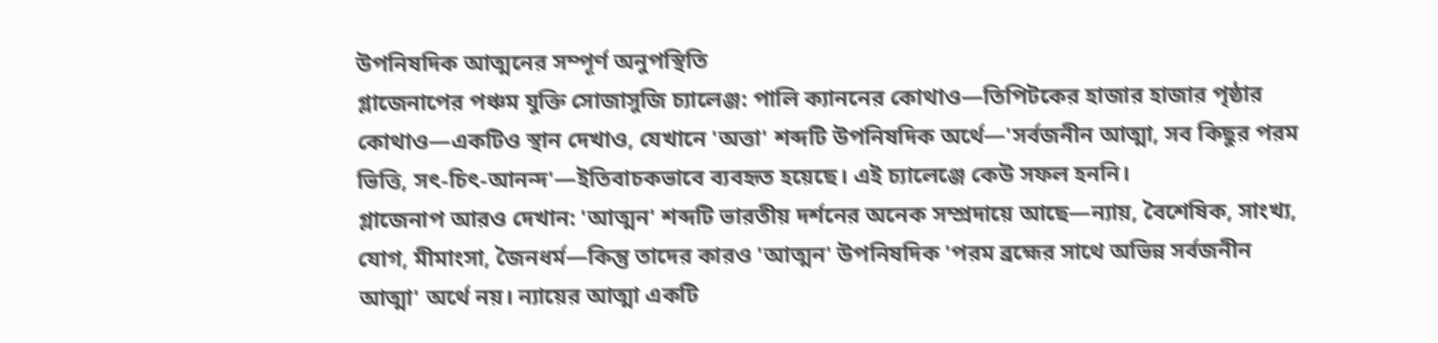উপনিষদিক আত্মনের সম্পূর্ণ অনুপস্থিতি
গ্লাজেনাপের পঞ্চম যুক্তি সোজাসুজি চ্যালেঞ্জ: পালি ক্যাননের কোথাও—তিপিটকের হাজার হাজার পৃষ্ঠার কোথাও—একটিও স্থান দেখাও, যেখানে 'অত্তা' শব্দটি উপনিষদিক অর্থে—'সর্বজনীন আত্মা, সব কিছুর পরম ভিত্তি, সৎ-চিৎ-আনন্দ'—ইতিবাচকভাবে ব্যবহৃত হয়েছে। এই চ্যালেঞ্জে কেউ সফল হননি।
গ্লাজেনাপ আরও দেখান: 'আত্মন' শব্দটি ভারতীয় দর্শনের অনেক সম্প্রদায়ে আছে—ন্যায়, বৈশেষিক, সাংখ্য, যোগ, মীমাংসা, জৈনধর্ম—কিন্তু তাদের কারও 'আত্মন' উপনিষদিক 'পরম ব্রহ্মের সাথে অভিন্ন সর্বজনীন আত্মা' অর্থে নয়। ন্যায়ের আত্মা একটি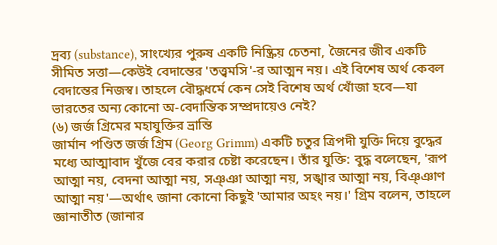দ্রব্য (substance), সাংখ্যের পুরুষ একটি নিষ্ক্রিয় চেতনা, জৈনের জীব একটি সীমিত সত্তা—কেউই বেদান্তের 'তত্ত্বমসি'-র আত্মন নয়। এই বিশেষ অর্থ কেবল বেদান্তের নিজস্ব। তাহলে বৌদ্ধধর্মে কেন সেই বিশেষ অর্থ খোঁজা হবে—যা ভারতের অন্য কোনো অ-বেদান্তিক সম্প্রদায়েও নেই?
(৬) জর্জ গ্রিমের মহাযুক্তির ভ্রান্তি
জার্মান পণ্ডিত জর্জ গ্রিম (Georg Grimm) একটি চতুর ত্রিপদী যুক্তি দিয়ে বুদ্ধের মধ্যে আত্মাবাদ খুঁজে বের করার চেষ্টা করেছেন। তাঁর যুক্তি: বুদ্ধ বলেছেন, 'রূপ আত্মা নয়, বেদনা আত্মা নয়, সঞ্ঞা আত্মা নয়, সঙ্খার আত্মা নয়, বিঞ্ঞাণ আত্মা নয়'—অর্থাৎ জানা কোনো কিছুই 'আমার অহং নয়।' গ্রিম বলেন, তাহলে জ্ঞানাতীত (জানার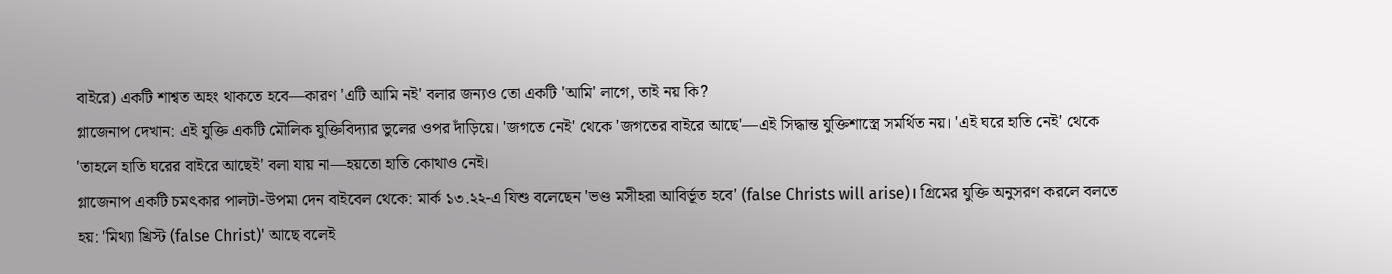বাইরে) একটি শাশ্বত অহং থাকতে হবে—কারণ 'এটি আমি নই' বলার জন্যও তো একটি 'আমি' লাগে, তাই নয় কি?
গ্লাজেনাপ দেখান: এই যুক্তি একটি মৌলিক যুক্তিবিদ্যার ভুলের ওপর দাঁড়িয়ে। 'জগতে নেই' থেকে 'জগতের বাইরে আছে'—এই সিদ্ধান্ত যুক্তিশাস্ত্রে সমর্থিত নয়। 'এই ঘরে হাতি নেই' থেকে 'তাহলে হাতি ঘরের বাইরে আছেই' বলা যায় না—হয়তো হাতি কোথাও নেই।
গ্লাজেনাপ একটি চমৎকার পালটা-উপমা দেন বাইবেল থেকে: মার্ক ১৩.২২-এ যিশু বলেছেন 'ভণ্ড মসীহরা আবির্ভূত হবে' (false Christs will arise)। গ্রিমের যুক্তি অনুসরণ করলে বলতে হয়: 'মিথ্যা খ্রিস্ট (false Christ)' আছে বলেই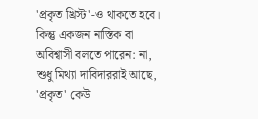'প্রকৃত খ্রিস্ট'-ও থাকতে হবে। কিন্তু একজন নাস্তিক বা অবিশ্বাসী বলতে পারেন: না, শুধু মিথ্যা দাবিদাররাই আছে, 'প্রকৃত' কেউ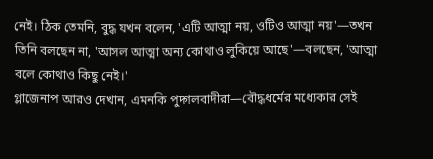নেই। ঠিক তেমনি, বুদ্ধ যখন বলেন, 'এটি আত্মা নয়, ওটিও আত্মা নয়'—তখন তিনি বলছেন না, 'আসল আত্মা অন্য কোথাও লুকিয়ে আছে'—বলছেন, 'আত্মা বলে কোথাও কিছু নেই।'
গ্লাজেনাপ আরও দেখান, এমনকি পুদ্গলবাদীরা—বৌদ্ধধর্মের মধ্যেকার সেই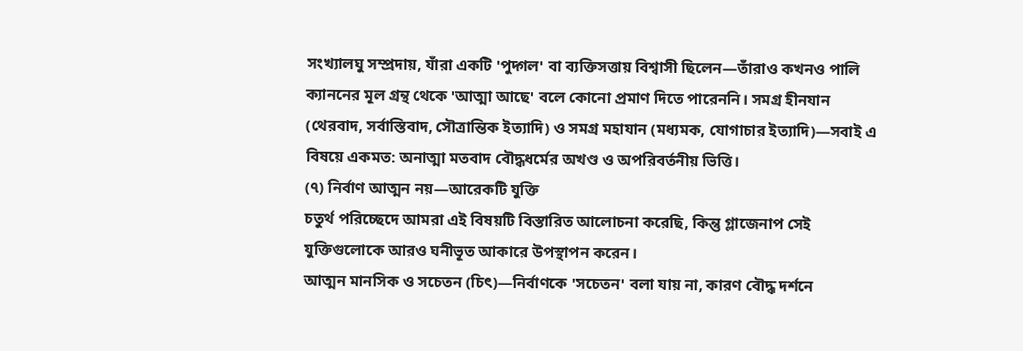সংখ্যালঘু সম্প্রদায়, যাঁরা একটি 'পুদ্গল' বা ব্যক্তিসত্তায় বিশ্বাসী ছিলেন—তাঁরাও কখনও পালি ক্যাননের মূল গ্রন্থ থেকে 'আত্মা আছে' বলে কোনো প্রমাণ দিতে পারেননি। সমগ্র হীনযান (থেরবাদ, সর্বাস্তিবাদ, সৌত্রান্তিক ইত্যাদি) ও সমগ্র মহাযান (মধ্যমক, যোগাচার ইত্যাদি)—সবাই এ বিষয়ে একমত: অনাত্মা মতবাদ বৌদ্ধধর্মের অখণ্ড ও অপরিবর্তনীয় ভিত্তি।
(৭) নির্বাণ আত্মন নয়—আরেকটি যুক্তি
চতুর্থ পরিচ্ছেদে আমরা এই বিষয়টি বিস্তারিত আলোচনা করেছি, কিন্তু গ্লাজেনাপ সেই যুক্তিগুলোকে আরও ঘনীভূত আকারে উপস্থাপন করেন।
আত্মন মানসিক ও সচেতন (চিৎ)—নির্বাণকে 'সচেতন' বলা যায় না, কারণ বৌদ্ধ দর্শনে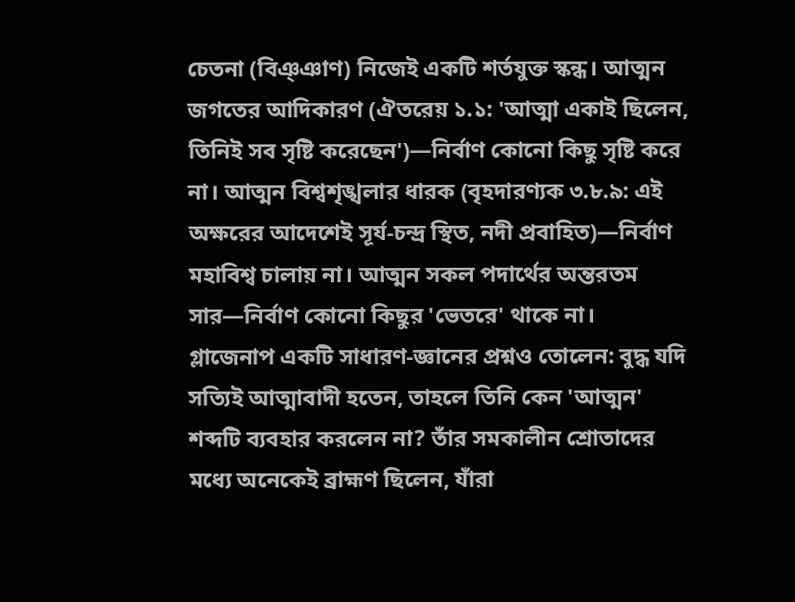চেতনা (বিঞ্ঞাণ) নিজেই একটি শর্তযুক্ত স্কন্ধ। আত্মন জগতের আদিকারণ (ঐতরেয় ১.১: 'আত্মা একাই ছিলেন, তিনিই সব সৃষ্টি করেছেন')—নির্বাণ কোনো কিছু সৃষ্টি করে না। আত্মন বিশ্বশৃঙ্খলার ধারক (বৃহদারণ্যক ৩.৮.৯: এই অক্ষরের আদেশেই সূর্য-চন্দ্র স্থিত, নদী প্রবাহিত)—নির্বাণ মহাবিশ্ব চালায় না। আত্মন সকল পদার্থের অন্তরতম সার—নির্বাণ কোনো কিছুর 'ভেতরে' থাকে না।
গ্লাজেনাপ একটি সাধারণ-জ্ঞানের প্রশ্নও তোলেন: বুদ্ধ যদি সত্যিই আত্মাবাদী হতেন, তাহলে তিনি কেন 'আত্মন' শব্দটি ব্যবহার করলেন না? তাঁর সমকালীন শ্রোতাদের মধ্যে অনেকেই ব্রাহ্মণ ছিলেন, যাঁরা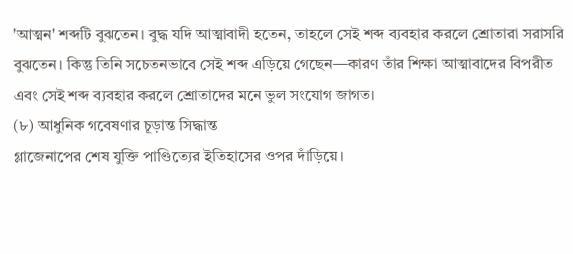'আত্মন' শব্দটি বুঝতেন। বুদ্ধ যদি আত্মাবাদী হতেন, তাহলে সেই শব্দ ব্যবহার করলে শ্রোতারা সরাসরি বুঝতেন। কিন্তু তিনি সচেতনভাবে সেই শব্দ এড়িয়ে গেছেন—কারণ তাঁর শিক্ষা আত্মাবাদের বিপরীত এবং সেই শব্দ ব্যবহার করলে শ্রোতাদের মনে ভুল সংযোগ জাগত।
(৮) আধুনিক গবেষণার চূড়ান্ত সিদ্ধান্ত
গ্লাজেনাপের শেষ যুক্তি পাণ্ডিত্যের ইতিহাসের ওপর দাঁড়িয়ে।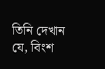তিনি দেখান যে, বিংশ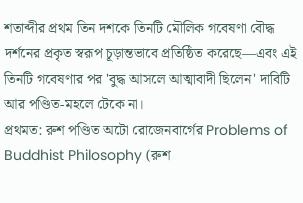শতাব্দীর প্রথম তিন দশকে তিনটি মৌলিক গবেষণা বৌদ্ধ দর্শনের প্রকৃত স্বরূপ চূড়ান্তভাবে প্রতিষ্ঠিত করেছে—এবং এই তিনটি গবেষণার পর 'বুদ্ধ আসলে আত্মাবাদী ছিলেন' দাবিটি আর পণ্ডিত-মহলে টেকে না।
প্রথমত: রুশ পণ্ডিত অটো রোজেনবার্গের Problems of Buddhist Philosophy (রুশ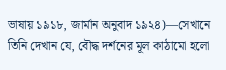ভাষায় ১৯১৮, জার্মান অনুবাদ ১৯২৪)—সেখানে তিনি দেখান যে, বৌদ্ধ দর্শনের মূল কাঠামো হলো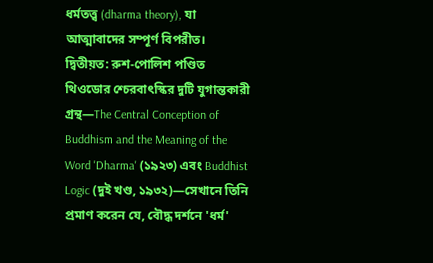ধর্মতত্ত্ব (dharma theory), যা আত্মাবাদের সম্পূর্ণ বিপরীত।
দ্বিতীয়ত: রুশ-পোলিশ পণ্ডিত থিওডোর শ্চেরবাৎস্কির দুটি যুগান্তকারী গ্রন্থ—The Central Conception of Buddhism and the Meaning of the Word 'Dharma' (১৯২৩) এবং Buddhist Logic (দুই খণ্ড, ১৯৩২)—সেখানে তিনি প্রমাণ করেন যে, বৌদ্ধ দর্শনে 'ধর্ম'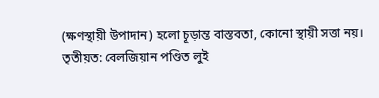(ক্ষণস্থায়ী উপাদান) হলো চূড়ান্ত বাস্তবতা, কোনো স্থায়ী সত্তা নয়।
তৃতীয়ত: বেলজিয়ান পণ্ডিত লুই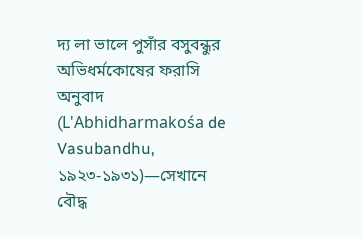দ্য লা ভালে পুসাঁর বসুবন্ধুর অভিধর্মকোষের ফরাসি অনুবাদ (L'Abhidharmakośa de Vasubandhu, ১৯২৩-১৯৩১)—সেখানে বৌদ্ধ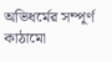অভিধর্মের সম্পূর্ণ কাঠামো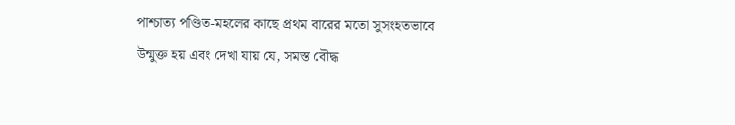পাশ্চাত্য পণ্ডিত-মহলের কাছে প্রথম বারের মতো সুসংহতভাবে উন্মুক্ত হয় এবং দেখা যায় যে, সমস্ত বৌদ্ধ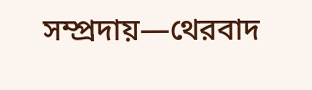সম্প্রদায়—থেরবাদ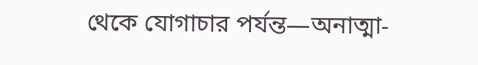থেকে যোগাচার পর্যন্ত—অনাত্মা-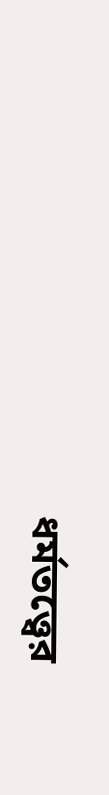ধর্মতত্ত্বের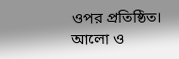ওপর প্রতিষ্ঠিত।
আলো ও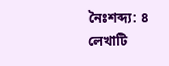নৈঃশব্দ্য: ৪
লেখাটি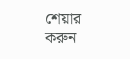শেয়ার করুন